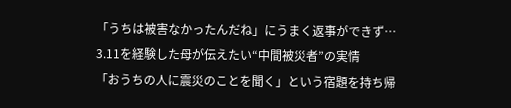「うちは被害なかったんだね」にうまく返事ができず… 3.11を経験した母が伝えたい“中間被災者”の実情
「おうちの人に震災のことを聞く」という宿題を持ち帰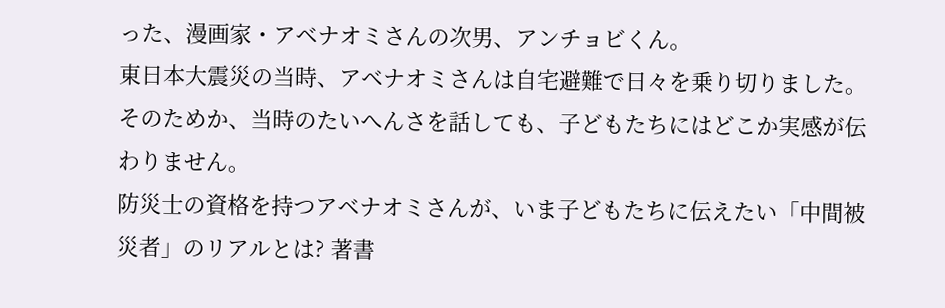った、漫画家・アベナオミさんの次男、アンチョビくん。
東日本大震災の当時、アベナオミさんは自宅避難で日々を乗り切りました。そのためか、当時のたいへんさを話しても、子どもたちにはどこか実感が伝わりません。
防災士の資格を持つアベナオミさんが、いま子どもたちに伝えたい「中間被災者」のリアルとは? 著書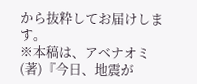から抜粋してお届けします。
※本稿は、アベナオミ(著)『今日、地震が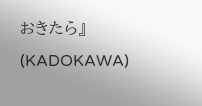おきたら』(KADOKAWA)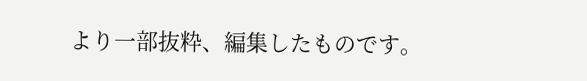より一部抜粋、編集したものです。